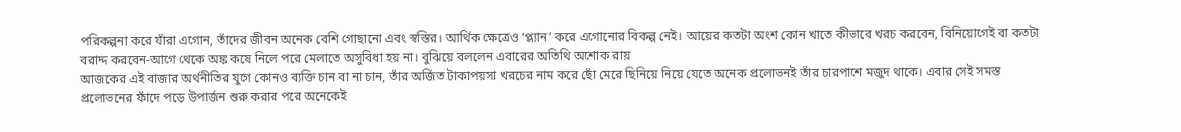পরিকল্পনা করে যাঁরা এগোন, তাঁদের জীবন অনেক বেশি গোছানো এবং স্বস্তির। আর্থিক ক্ষেত্রেও ‘প্ল্যান’ করে এগোনোর বিকল্প নেই। আয়ের কতটা অংশ কোন খাতে কীভাবে খরচ করবেন, বিনিয়োগেই বা কতটা বরাদ্দ করবেন-আগে থেকে অঙ্ক কষে নিলে পরে মেলাতে অসুবিধা হয় না। বুঝিয়ে বললেন এবারের অতিথি অশোক রায়
আজকের এই বাজার অর্থনীতির যুগে কোনও ব্যক্তি চান বা না চান, তাঁর অর্জিত টাকাপয়সা খরচের নাম করে ছোঁ মেরে ছিনিয়ে নিয়ে যেতে অনেক প্রলোভনই তাঁর চারপাশে মজুদ থাকে। এবার সেই সমস্ত প্রলোভনের ফাঁদে পড়ে উপার্জন শুরু করার পরে অনেকেই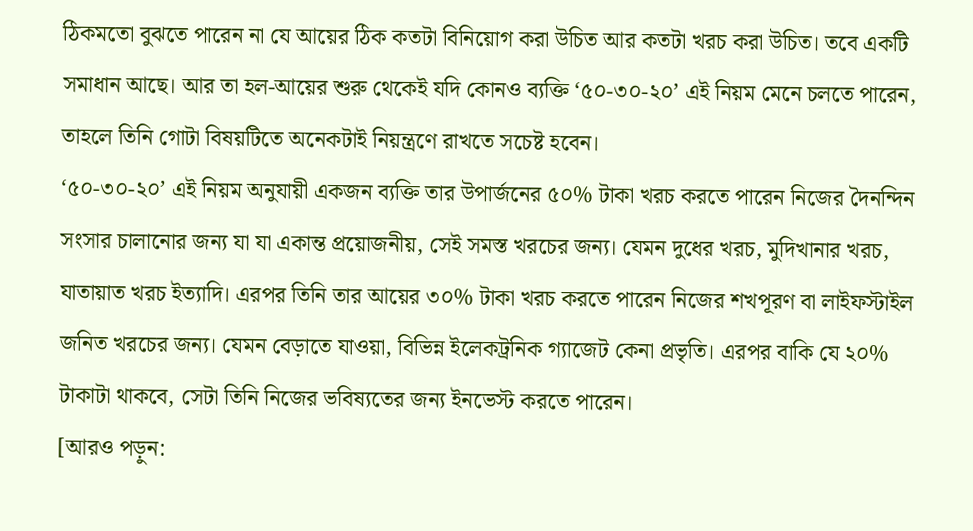ঠিকমতো বুঝতে পারেন না যে আয়ের ঠিক কতটা বিনিয়োগ করা উচিত আর কতটা খরচ করা উচিত। তবে একটি সমাধান আছে। আর তা হল-আয়ের শুরু থেকেই যদি কোনও ব্যক্তি ‘৫০-৩০-২০’ এই নিয়ম মেনে চলতে পারেন, তাহলে তিনি গোটা বিষয়টিতে অনেকটাই নিয়ন্ত্রণে রাখতে সচেষ্ট হবেন।
‘৫০-৩০-২০’ এই নিয়ম অনুযায়ী একজন ব্যক্তি তার উপার্জনের ৫০% টাকা খরচ করতে পারেন নিজের দৈনন্দিন সংসার চালানোর জন্য যা যা একান্ত প্রয়োজনীয়, সেই সমস্ত খরচের জন্য। যেমন দুধের খরচ, মুদিখানার খরচ, যাতায়াত খরচ ইত্যাদি। এরপর তিনি তার আয়ের ৩০% টাকা খরচ করতে পারেন নিজের শখপূরণ বা লাইফস্টাইল জনিত খরচের জন্য। যেমন বেড়াতে যাওয়া, বিভিন্ন ইলেকট্রনিক গ্যাজেট কেনা প্রভৃতি। এরপর বাকি যে ২০% টাকাটা থাকবে, সেটা তিনি নিজের ভবিষ্যতের জন্য ইনভেস্ট করতে পারেন।
[আরও পড়ুন: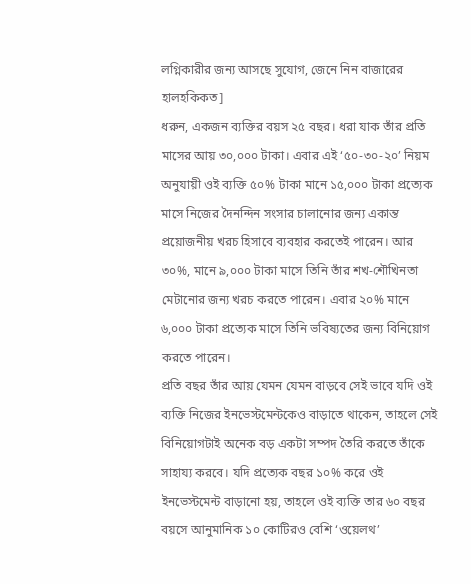লগ্নিকারীর জন্য আসছে সুযোগ, জেনে নিন বাজারের হালহকিকত]
ধরুন, একজন ব্যক্তির বয়স ২৫ বছর। ধরা যাক তাঁর প্রতি মাসের আয় ৩০,০০০ টাকা। এবার এই ‘৫০-৩০-২০’ নিয়ম অনুযায়ী ওই ব্যক্তি ৫০% টাকা মানে ১৫,০০০ টাকা প্রত্যেক মাসে নিজের দৈনন্দিন সংসার চালানোর জন্য একান্ত প্রয়োজনীয় খরচ হিসাবে ব্যবহার করতেই পারেন। আর ৩০%, মানে ৯,০০০ টাকা মাসে তিনি তাঁর শখ-শৌখিনতা মেটানোর জন্য খরচ করতে পারেন। এবার ২০% মানে ৬,০০০ টাকা প্রত্যেক মাসে তিনি ভবিষ্যতের জন্য বিনিয়োগ করতে পারেন।
প্রতি বছর তাঁর আয় যেমন যেমন বাড়বে সেই ভাবে যদি ওই ব্যক্তি নিজের ইনভেস্টমেন্টকেও বাড়াতে থাকেন, তাহলে সেই বিনিয়োগটাই অনেক বড় একটা সম্পদ তৈরি করতে তাঁকে সাহায্য করবে। যদি প্রত্যেক বছর ১০% করে ওই ইনভেস্টমেন্ট বাড়ানো হয়, তাহলে ওই ব্যক্তি তার ৬০ বছর বয়সে আনুমানিক ১০ কোটিরও বেশি ‘ওয়েলথ’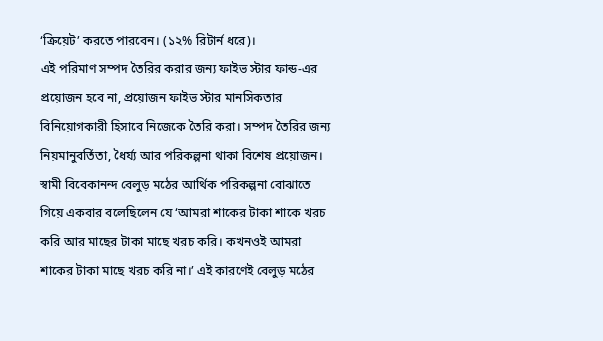‘ক্রিয়েট’ করতে পারবেন। (১২% রিটার্ন ধরে)।
এই পরিমাণ সম্পদ তৈরির করার জন্য ফাইভ স্টার ফান্ড-এর প্রয়োজন হবে না, প্রয়োজন ফাইভ স্টার মানসিকতার বিনিয়োগকারী হিসাবে নিজেকে তৈরি করা। সম্পদ তৈরির জন্য নিয়মানুবর্তিতা, ধৈর্য্য আর পরিকল্পনা থাকা বিশেষ প্রয়োজন। স্বামী বিবেকানন্দ বেলুড় মঠের আর্থিক পরিকল্পনা বোঝাতে গিয়ে একবার বলেছিলেন যে ‘আমরা শাকের টাকা শাকে খরচ করি আর মাছের টাকা মাছে খরচ করি। কখনওই আমরা শাকের টাকা মাছে খরচ করি না।’ এই কারণেই বেলুড় মঠের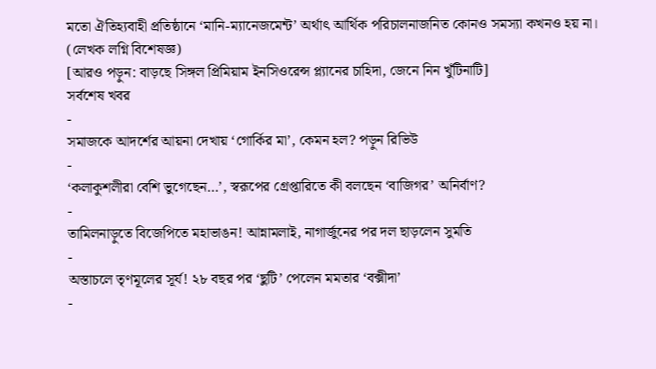মতো ঐতিহ্যবাহী প্রতিষ্ঠানে ‘মানি-ম্যানেজমেন্ট’ অর্থাৎ আর্থিক পরিচালনাজনিত কোনও সমস্যা কখনও হয় না।
(লেখক লগ্নি বিশেষজ্ঞ)
[আরও পড়ুন: বাড়ছে সিঙ্গল প্রিমিয়াম ইনসিওরেন্স প্ল্যানের চাহিদা, জেনে নিন খুঁটিনাটি]
সর্বশেষ খবর
-
সমাজকে আদর্শের আয়না দেখায় ‘গোর্কির মা’, কেমন হল? পড়ুন রিভিউ
-
‘কলাকুশলীরা বেশি ভুগেছেন…’, স্বরূপের গ্রেপ্তারিতে কী বলছেন ‘বাজিগর’ অনির্বাণ?
-
তামিলনাড়ুতে বিজেপিতে মহাভাঙন! আন্নামলাই, নাগার্জুনের পর দল ছাড়লেন সুমতি
-
অস্তাচলে তৃণমূলের সূর্য! ২৮ বছর পর ‘ছুটি’ পেলেন মমতার ‘বক্সীদা’
-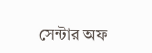সেন্টার অফ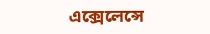এক্সেলেন্সে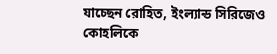যাচ্ছেন রোহিত, ইংল্যান্ড সিরিজেও কোহলিকে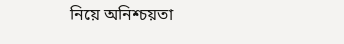নিয়ে অনিশ্চয়তা